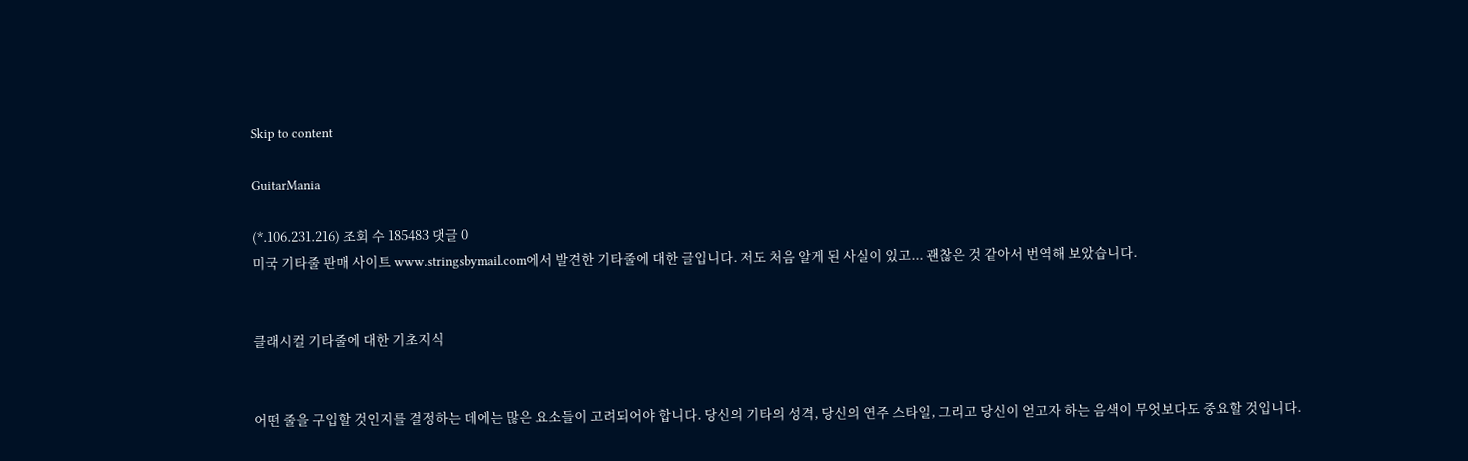Skip to content

GuitarMania

(*.106.231.216) 조회 수 185483 댓글 0
미국 기타줄 판매 사이트 www.stringsbymail.com에서 발견한 기타줄에 대한 글입니다. 저도 처음 알게 된 사실이 있고... 괜찮은 것 같아서 번역해 보았습니다.


클래시컬 기타줄에 대한 기초지식


어떤 줄을 구입할 것인지를 결정하는 데에는 많은 요소들이 고려되어야 합니다. 당신의 기타의 성격, 당신의 연주 스타일, 그리고 당신이 얻고자 하는 음색이 무엇보다도 중요할 것입니다.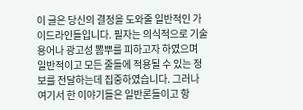이 글은 당신의 결정을 도와줄 일반적인 가이드라인들입니다. 필자는 의식적으로 기술용어나 광고성 뽐뿌를 피하고자 하였으며 일반적이고 모든 줄들에 적용될 수 있는 정보를 전달하는데 집중하였습니다. 그러나 여기서 한 이야기들은 일반론들이고 항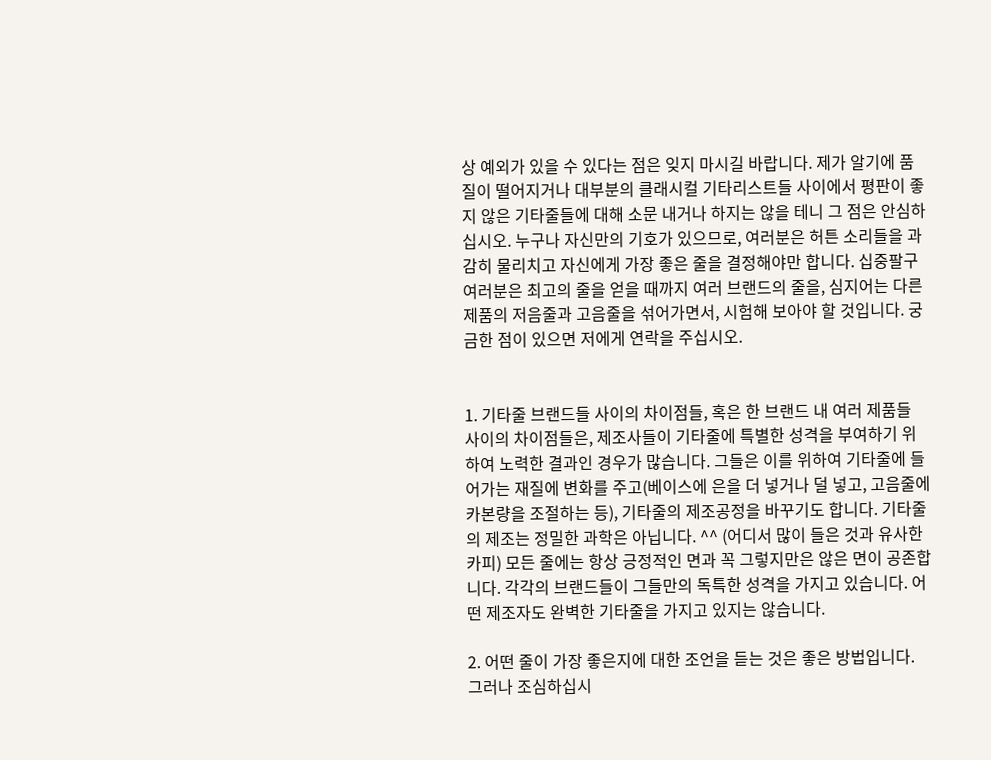상 예외가 있을 수 있다는 점은 잊지 마시길 바랍니다. 제가 알기에 품질이 떨어지거나 대부분의 클래시컬 기타리스트들 사이에서 평판이 좋지 않은 기타줄들에 대해 소문 내거나 하지는 않을 테니 그 점은 안심하십시오. 누구나 자신만의 기호가 있으므로, 여러분은 허튼 소리들을 과감히 물리치고 자신에게 가장 좋은 줄을 결정해야만 합니다. 십중팔구 여러분은 최고의 줄을 얻을 때까지 여러 브랜드의 줄을, 심지어는 다른 제품의 저음줄과 고음줄을 섞어가면서, 시험해 보아야 할 것입니다. 궁금한 점이 있으면 저에게 연락을 주십시오.


1. 기타줄 브랜드들 사이의 차이점들, 혹은 한 브랜드 내 여러 제품들 사이의 차이점들은, 제조사들이 기타줄에 특별한 성격을 부여하기 위하여 노력한 결과인 경우가 많습니다. 그들은 이를 위하여 기타줄에 들어가는 재질에 변화를 주고(베이스에 은을 더 넣거나 덜 넣고, 고음줄에 카본량을 조절하는 등), 기타줄의 제조공정을 바꾸기도 합니다. 기타줄의 제조는 정밀한 과학은 아닙니다. ^^ (어디서 많이 들은 것과 유사한 카피) 모든 줄에는 항상 긍정적인 면과 꼭 그렇지만은 않은 면이 공존합니다. 각각의 브랜드들이 그들만의 독특한 성격을 가지고 있습니다. 어떤 제조자도 완벽한 기타줄을 가지고 있지는 않습니다.

2. 어떤 줄이 가장 좋은지에 대한 조언을 듣는 것은 좋은 방법입니다. 그러나 조심하십시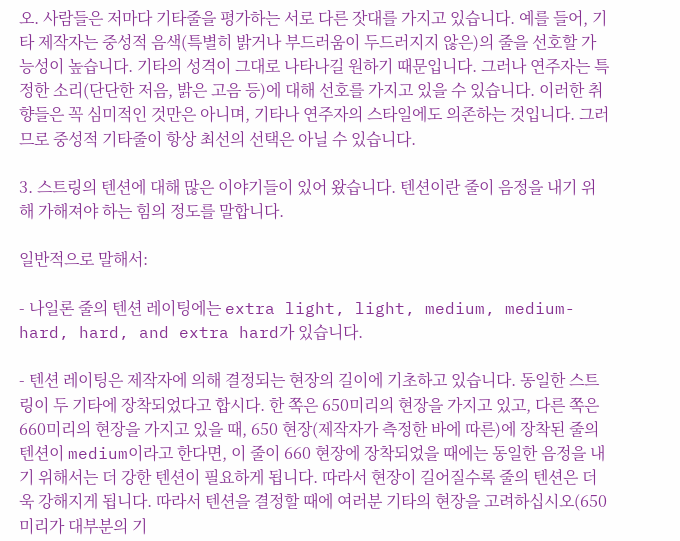오. 사람들은 저마다 기타줄을 평가하는 서로 다른 잣대를 가지고 있습니다. 예를 들어, 기타 제작자는 중성적 음색(특별히 밝거나 부드러움이 두드러지지 않은)의 줄을 선호할 가능성이 높습니다. 기타의 성격이 그대로 나타나길 원하기 때문입니다. 그러나 연주자는 특정한 소리(단단한 저음, 밝은 고음 등)에 대해 선호를 가지고 있을 수 있습니다. 이러한 취향들은 꼭 심미적인 것만은 아니며, 기타나 연주자의 스타일에도 의존하는 것입니다. 그러므로 중성적 기타줄이 항상 최선의 선택은 아닐 수 있습니다.

3. 스트링의 텐션에 대해 많은 이야기들이 있어 왔습니다. 텐션이란 줄이 음정을 내기 위해 가해져야 하는 힘의 정도를 말합니다.

일반적으로 말해서:

- 나일론 줄의 텐션 레이팅에는 extra light, light, medium, medium-hard, hard, and extra hard가 있습니다.

- 텐션 레이팅은 제작자에 의해 결정되는 현장의 길이에 기초하고 있습니다. 동일한 스트링이 두 기타에 장착되었다고 합시다. 한 쪽은 650미리의 현장을 가지고 있고, 다른 쪽은 660미리의 현장을 가지고 있을 때, 650 현장(제작자가 측정한 바에 따른)에 장착된 줄의 텐션이 medium이라고 한다면, 이 줄이 660 현장에 장착되었을 때에는 동일한 음정을 내기 위해서는 더 강한 텐션이 필요하게 됩니다. 따라서 현장이 길어질수록 줄의 텐션은 더욱 강해지게 됩니다. 따라서 텐션을 결정할 때에 여러분 기타의 현장을 고려하십시오(650미리가 대부분의 기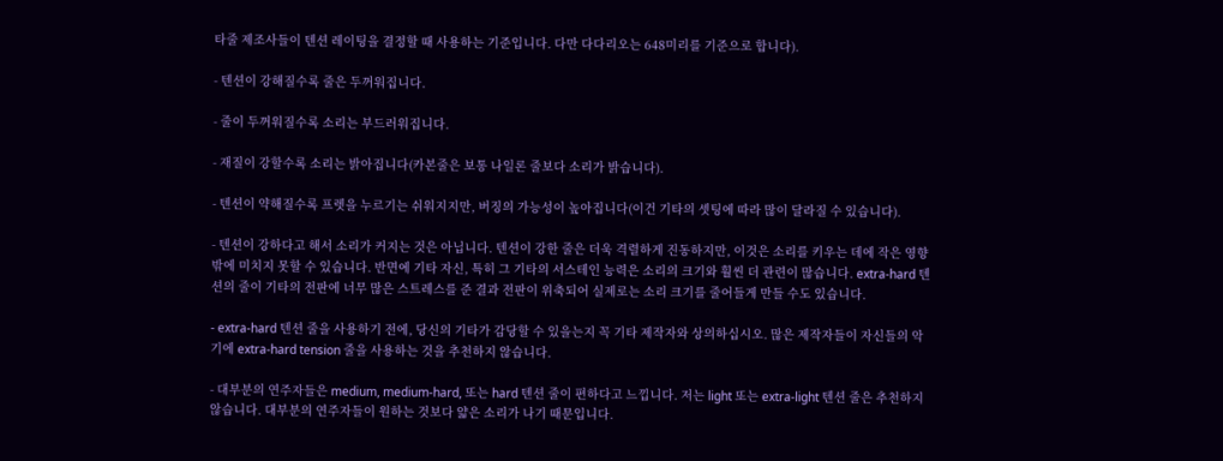타줄 제조사들이 텐션 레이팅을 결정할 때 사용하는 기준입니다. 다만 다다리오는 648미리를 기준으로 합니다).

- 텐션이 강해질수록 줄은 두꺼워집니다.

- 줄이 두꺼워질수록 소리는 부드러워집니다.

- 재질이 강할수록 소리는 밝아집니다(카본줄은 보통 나일론 줄보다 소리가 밝습니다).

- 텐션이 약해질수록 프렛을 누르기는 쉬워지지만, 버징의 가능성이 높아집니다(이건 기타의 셋팅에 따라 많이 달라질 수 있습니다).

- 텐션이 강하다고 해서 소리가 커지는 것은 아닙니다. 텐션이 강한 줄은 더욱 격렬하게 진동하지만, 이것은 소리를 키우는 데에 작은 영향밖에 미치지 못할 수 있습니다. 반면에 기타 자신, 특히 그 기타의 서스테인 능력은 소리의 크기와 훨씬 더 관련이 많습니다. extra-hard 텐션의 줄이 기타의 전판에 너무 많은 스트레스를 준 결과 전판이 위축되어 실제로는 소리 크기를 줄어들게 만들 수도 있습니다.

- extra-hard 텐션 줄을 사용하기 전에, 당신의 기타가 감당할 수 있을는지 꼭 기타 제작자와 상의하십시오. 많은 제작자들이 자신들의 악기에 extra-hard tension 줄을 사용하는 것을 추천하지 않습니다.

- 대부분의 연주자들은 medium, medium-hard, 또는 hard 텐션 줄이 편하다고 느낍니다. 저는 light 또는 extra-light 텐션 줄은 추천하지 않습니다. 대부분의 연주자들이 원하는 것보다 얇은 소리가 나기 때문입니다.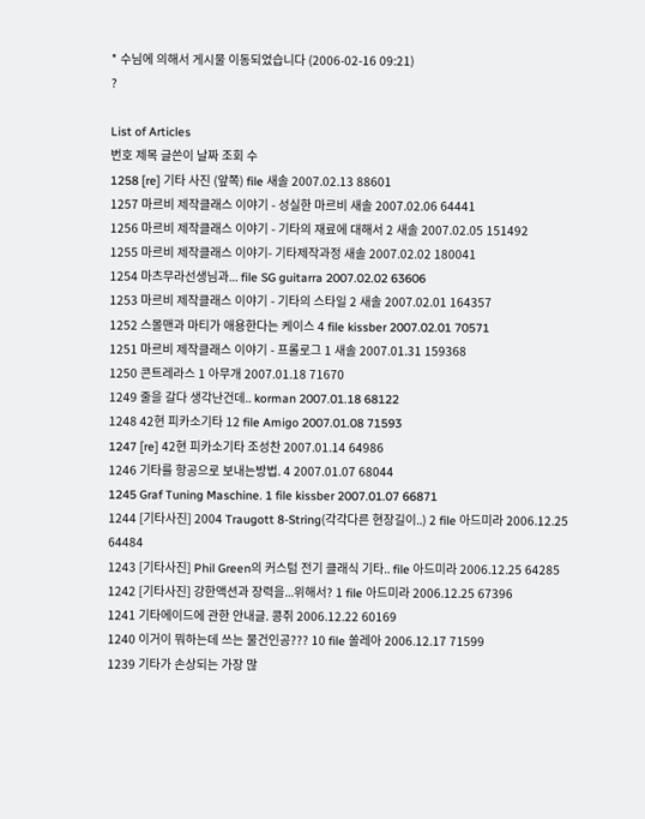* 수님에 의해서 게시물 이동되었습니다 (2006-02-16 09:21)
?

List of Articles
번호 제목 글쓴이 날짜 조회 수
1258 [re] 기타 사진 (앞쪽) file 새솔 2007.02.13 88601
1257 마르비 제작클래스 이야기 - 성실한 마르비 새솔 2007.02.06 64441
1256 마르비 제작클래스 이야기 - 기타의 재료에 대해서 2 새솔 2007.02.05 151492
1255 마르비 제작클래스 이야기- 기타제작과정 새솔 2007.02.02 180041
1254 마츠무라선생님과... file SG guitarra 2007.02.02 63606
1253 마르비 제작클래스 이야기 - 기타의 스타일 2 새솔 2007.02.01 164357
1252 스몰맨과 마티가 애용한다는 케이스 4 file kissber 2007.02.01 70571
1251 마르비 제작클래스 이야기 - 프롤로그 1 새솔 2007.01.31 159368
1250 콘트레라스 1 아무개 2007.01.18 71670
1249 줄을 갈다 생각난건데.. korman 2007.01.18 68122
1248 42현 피카소기타 12 file Amigo 2007.01.08 71593
1247 [re] 42현 피카소기타 조성찬 2007.01.14 64986
1246 기타를 항공으로 보내는방법. 4 2007.01.07 68044
1245 Graf Tuning Maschine. 1 file kissber 2007.01.07 66871
1244 [기타사진] 2004 Traugott 8-String(각각다른 현장길이..) 2 file 아드미라 2006.12.25 64484
1243 [기타사진] Phil Green의 커스텀 전기 클래식 기타.. file 아드미라 2006.12.25 64285
1242 [기타사진] 강한액션과 장력을...위해서? 1 file 아드미라 2006.12.25 67396
1241 기타에이드에 관한 안내글. 콩쥐 2006.12.22 60169
1240 이거이 뭐하는데 쓰는 물건인공??? 10 file 쏠레아 2006.12.17 71599
1239 기타가 손상되는 가장 많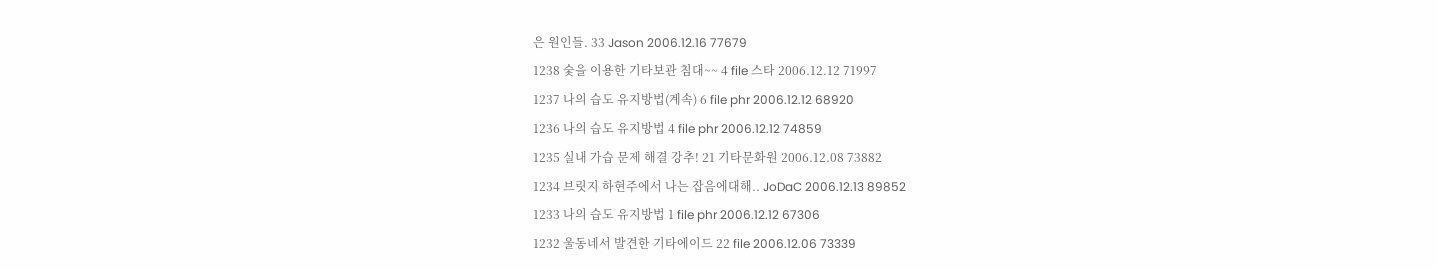은 원인들. 33 Jason 2006.12.16 77679
1238 숯을 이용한 기타보관 침대~~ 4 file 스타 2006.12.12 71997
1237 나의 습도 유지방법(계속) 6 file phr 2006.12.12 68920
1236 나의 습도 유지방법 4 file phr 2006.12.12 74859
1235 실내 가습 문제 해결 강추! 21 기타문화원 2006.12.08 73882
1234 브릿지 하현주에서 나는 잡음에대해.. JoDaC 2006.12.13 89852
1233 나의 습도 유지방법 1 file phr 2006.12.12 67306
1232 울동네서 발견한 기타에이드 22 file 2006.12.06 73339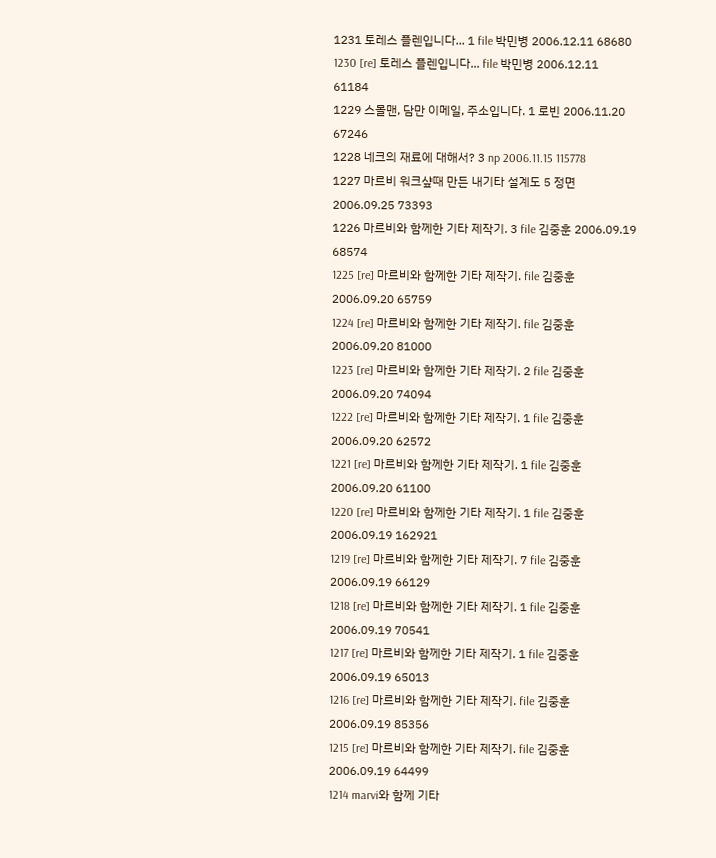1231 토레스 플렌입니다... 1 file 박민병 2006.12.11 68680
1230 [re] 토레스 플렌입니다... file 박민병 2006.12.11 61184
1229 스몰맨, 담만 이메일, 주소입니다. 1 로빈 2006.11.20 67246
1228 네크의 재료에 대해서? 3 np 2006.11.15 115778
1227 마르비 워크샾때 만든 내기타 설계도 5 정면 2006.09.25 73393
1226 마르비와 함께한 기타 제작기. 3 file 김중훈 2006.09.19 68574
1225 [re] 마르비와 함께한 기타 제작기. file 김중훈 2006.09.20 65759
1224 [re] 마르비와 함께한 기타 제작기. file 김중훈 2006.09.20 81000
1223 [re] 마르비와 함께한 기타 제작기. 2 file 김중훈 2006.09.20 74094
1222 [re] 마르비와 함께한 기타 제작기. 1 file 김중훈 2006.09.20 62572
1221 [re] 마르비와 함께한 기타 제작기. 1 file 김중훈 2006.09.20 61100
1220 [re] 마르비와 함께한 기타 제작기. 1 file 김중훈 2006.09.19 162921
1219 [re] 마르비와 함께한 기타 제작기. 7 file 김중훈 2006.09.19 66129
1218 [re] 마르비와 함께한 기타 제작기. 1 file 김중훈 2006.09.19 70541
1217 [re] 마르비와 함께한 기타 제작기. 1 file 김중훈 2006.09.19 65013
1216 [re] 마르비와 함께한 기타 제작기. file 김중훈 2006.09.19 85356
1215 [re] 마르비와 함께한 기타 제작기. file 김중훈 2006.09.19 64499
1214 marvi와 함께 기타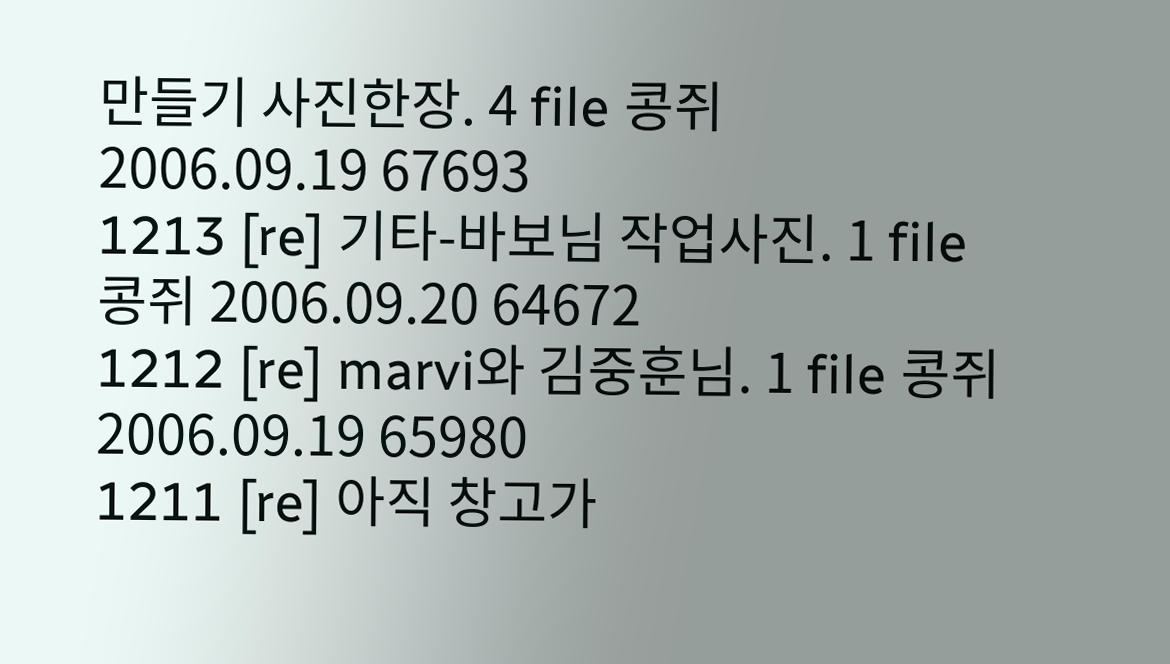만들기 사진한장. 4 file 콩쥐 2006.09.19 67693
1213 [re] 기타-바보님 작업사진. 1 file 콩쥐 2006.09.20 64672
1212 [re] marvi와 김중훈님. 1 file 콩쥐 2006.09.19 65980
1211 [re] 아직 창고가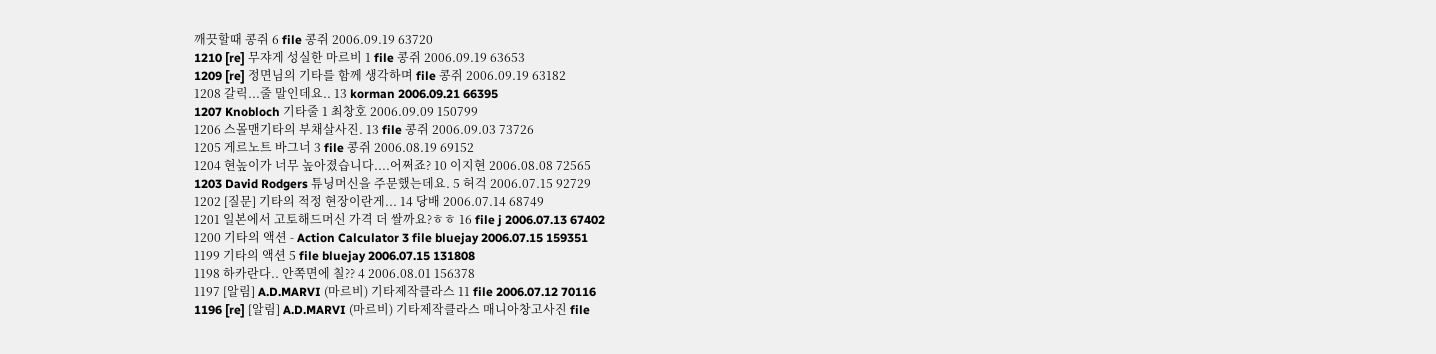깨끗할때 콩쥐 6 file 콩쥐 2006.09.19 63720
1210 [re] 무쟈게 성실한 마르비 1 file 콩쥐 2006.09.19 63653
1209 [re] 정면님의 기타를 함께 생각하며 file 콩쥐 2006.09.19 63182
1208 갈릭...줄 말인데요.. 13 korman 2006.09.21 66395
1207 Knobloch 기타줄 1 최창호 2006.09.09 150799
1206 스몰맨기타의 부채살사진. 13 file 콩쥐 2006.09.03 73726
1205 게르노트 바그너 3 file 콩쥐 2006.08.19 69152
1204 현높이가 너무 높아졌습니다....어쩌죠? 10 이지현 2006.08.08 72565
1203 David Rodgers 튜닝머신을 주문했는데요. 5 허걱 2006.07.15 92729
1202 [질문] 기타의 적정 현장이란게... 14 당배 2006.07.14 68749
1201 일본에서 고토해드머신 가격 더 쌀까요?ㅎㅎ 16 file j 2006.07.13 67402
1200 기타의 액션 - Action Calculator 3 file bluejay 2006.07.15 159351
1199 기타의 액션 5 file bluejay 2006.07.15 131808
1198 하카란다.. 안쪽면에 칠?? 4 2006.08.01 156378
1197 [알림] A.D.MARVI (마르비) 기타제작클라스 11 file 2006.07.12 70116
1196 [re] [알림] A.D.MARVI (마르비) 기타제작클라스 매니아창고사진 file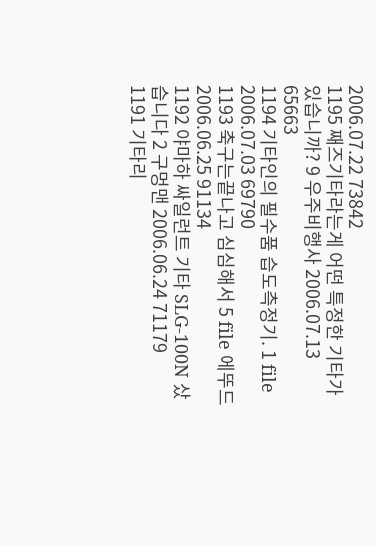2006.07.22 73842
1195 째즈기타라는게 어떤 특정한 기타가 있습니까? 9 우주비행사 2006.07.13 65663
1194 기타인의 필수품 습도측정기. 1 file 2006.07.03 69790
1193 축구는끝나고 심심해서 5 file 에뚜드 2006.06.25 91134
1192 야마하 싸일런트 기타 SLG-100N 샀습니다 2 구멍맨 2006.06.24 71179
1191 기타리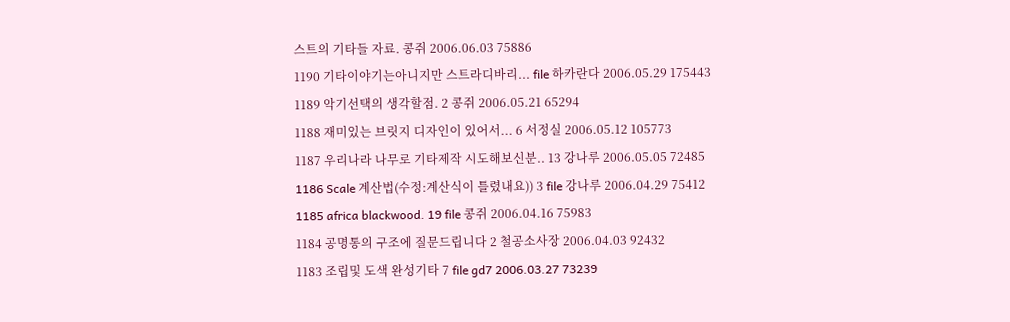스트의 기타들 자료. 콩쥐 2006.06.03 75886
1190 기타이야기는아니지만 스트라디바리... file 하카란다 2006.05.29 175443
1189 악기선택의 생각할점. 2 콩쥐 2006.05.21 65294
1188 재미있는 브릿지 디자인이 있어서... 6 서정실 2006.05.12 105773
1187 우리나라 나무로 기타제작 시도해보신분.. 13 강나루 2006.05.05 72485
1186 Scale 계산법(수정:계산식이 틀렸내요)) 3 file 강나루 2006.04.29 75412
1185 africa blackwood. 19 file 콩쥐 2006.04.16 75983
1184 공명통의 구조에 질문드립니다 2 철공소사장 2006.04.03 92432
1183 조립및 도색 완성기타 7 file gd7 2006.03.27 73239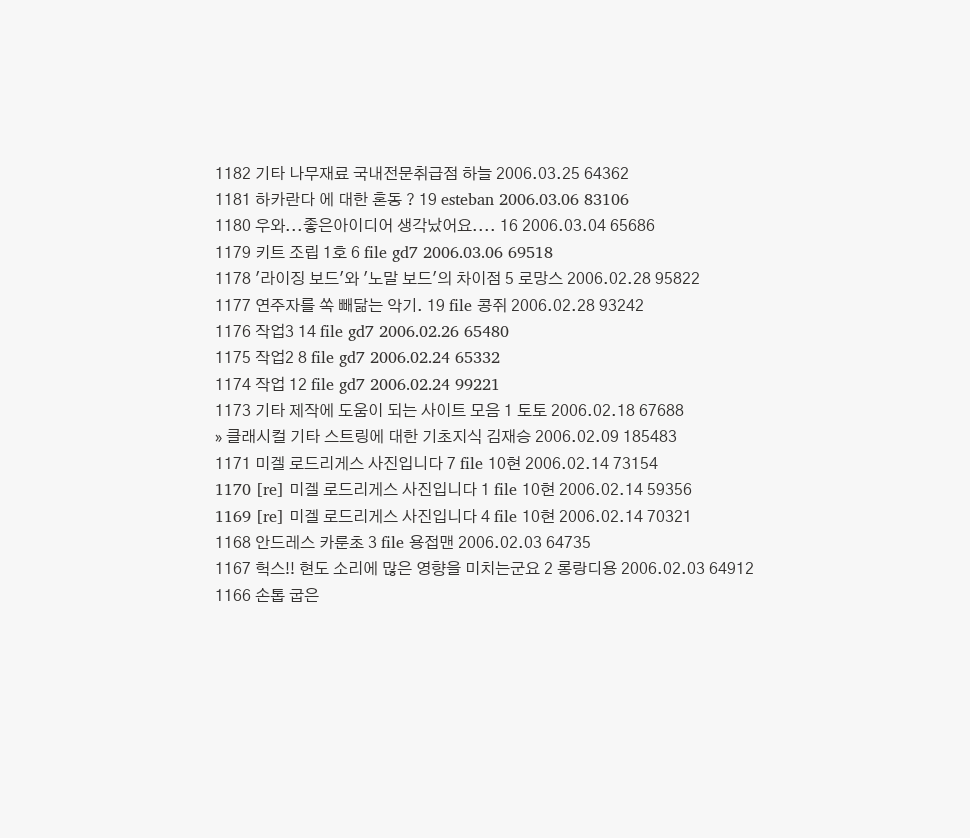1182 기타 나무재료 국내전문취급점 하늘 2006.03.25 64362
1181 하카란다 에 대한 혼동 ? 19 esteban 2006.03.06 83106
1180 우와...좋은아이디어 생각났어요.... 16 2006.03.04 65686
1179 키트 조립 1호 6 file gd7 2006.03.06 69518
1178 '라이징 보드'와 '노말 보드'의 차이점 5 로망스 2006.02.28 95822
1177 연주자를 쏙 빼닮는 악기. 19 file 콩쥐 2006.02.28 93242
1176 작업3 14 file gd7 2006.02.26 65480
1175 작업2 8 file gd7 2006.02.24 65332
1174 작업 12 file gd7 2006.02.24 99221
1173 기타 제작에 도움이 되는 사이트 모음 1 토토 2006.02.18 67688
» 클래시컬 기타 스트링에 대한 기초지식 김재승 2006.02.09 185483
1171 미겔 로드리게스 사진입니다 7 file 10현 2006.02.14 73154
1170 [re] 미겔 로드리게스 사진입니다 1 file 10현 2006.02.14 59356
1169 [re] 미겔 로드리게스 사진입니다 4 file 10현 2006.02.14 70321
1168 안드레스 카룬초 3 file 용접맨 2006.02.03 64735
1167 헉스!! 현도 소리에 많은 영향을 미치는군요 2 롱랑디용 2006.02.03 64912
1166 손톱 굽은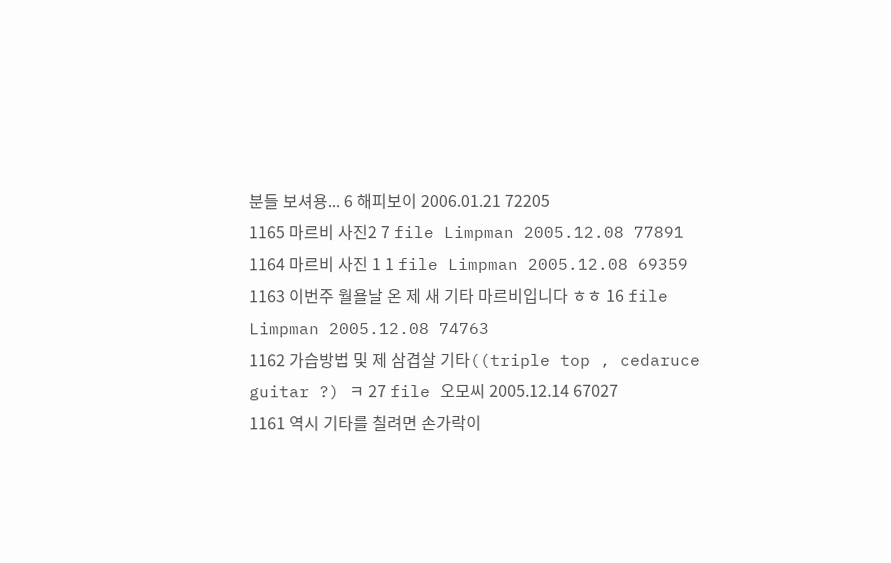분들 보셔용... 6 해피보이 2006.01.21 72205
1165 마르비 사진2 7 file Limpman 2005.12.08 77891
1164 마르비 사진 1 1 file Limpman 2005.12.08 69359
1163 이번주 월욜날 온 제 새 기타 마르비입니다 ㅎㅎ 16 file Limpman 2005.12.08 74763
1162 가습방법 및 제 삼겹살 기타((triple top , cedaruce guitar ?) ㅋ 27 file 오모씨 2005.12.14 67027
1161 역시 기타를 칠려면 손가락이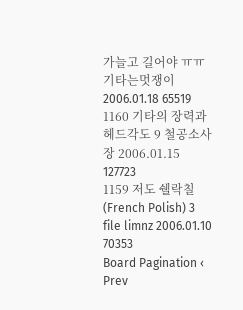가늘고 길어야 ㅠㅠ 기타는멋쟁이 2006.01.18 65519
1160 기타의 장력과 헤드각도 9 철공소사장 2006.01.15 127723
1159 저도 쉘락칠(French Polish) 3 file limnz 2006.01.10 70353
Board Pagination ‹ Prev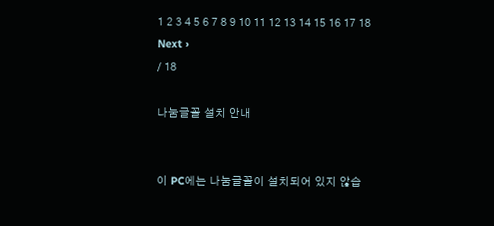1 2 3 4 5 6 7 8 9 10 11 12 13 14 15 16 17 18 Next ›
/ 18

나눔글꼴 설치 안내


이 PC에는 나눔글꼴이 설치되어 있지 않습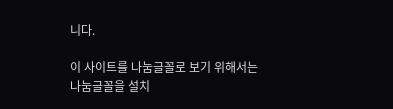니다.

이 사이트를 나눔글꼴로 보기 위해서는
나눔글꼴을 설치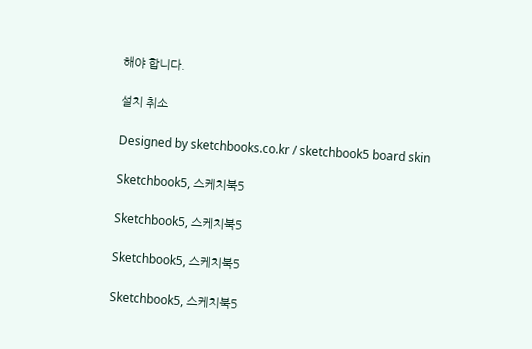해야 합니다.

설치 취소

Designed by sketchbooks.co.kr / sketchbook5 board skin

Sketchbook5, 스케치북5

Sketchbook5, 스케치북5

Sketchbook5, 스케치북5

Sketchbook5, 스케치북5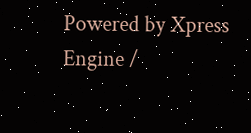Powered by Xpress Engine /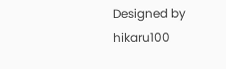Designed by hikaru100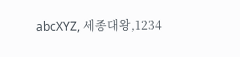abcXYZ, 세종대왕,1234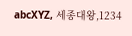abcXYZ, 세종대왕,1234